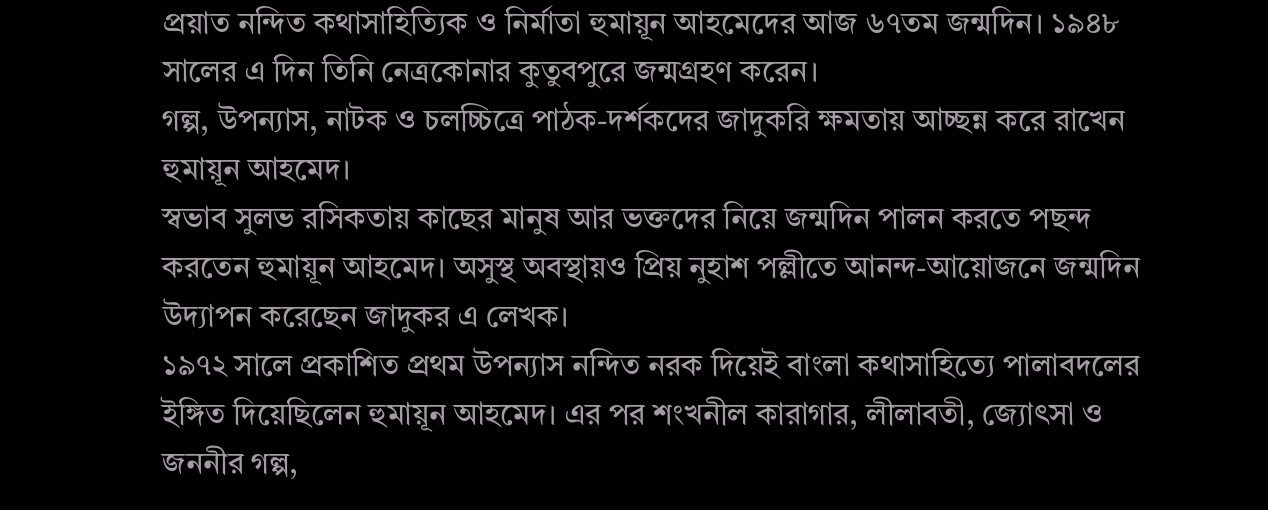প্রয়াত নন্দিত কথাসাহিত্যিক ও নির্মাতা হুমায়ূন আহমেদের আজ ৬৭তম জন্মদিন। ১৯৪৮ সালের এ দিন তিনি নেত্রকোনার কুতুবপুরে জন্মগ্রহণ করেন।
গল্প, উপন্যাস, নাটক ও চলচ্চিত্রে পাঠক-দর্শকদের জাদুকরি ক্ষমতায় আচ্ছন্ন করে রাখেন হুমায়ূন আহমেদ।
স্বভাব সুলভ রসিকতায় কাছের মানুষ আর ভক্তদের নিয়ে জন্মদিন পালন করতে পছন্দ করতেন হুমায়ূন আহমেদ। অসুস্থ অবস্থায়ও প্রিয় নুহাশ পল্লীতে আনন্দ-আয়োজনে জন্মদিন উদ্যাপন করেছেন জাদুকর এ লেখক।
১৯৭২ সালে প্রকাশিত প্রথম উপন্যাস নন্দিত নরক দিয়েই বাংলা কথাসাহিত্যে পালাবদলের ইঙ্গিত দিয়েছিলেন হুমায়ূন আহমেদ। এর পর শংখনীল কারাগার, লীলাবতী, জ্যোৎসা ও জননীর গল্প,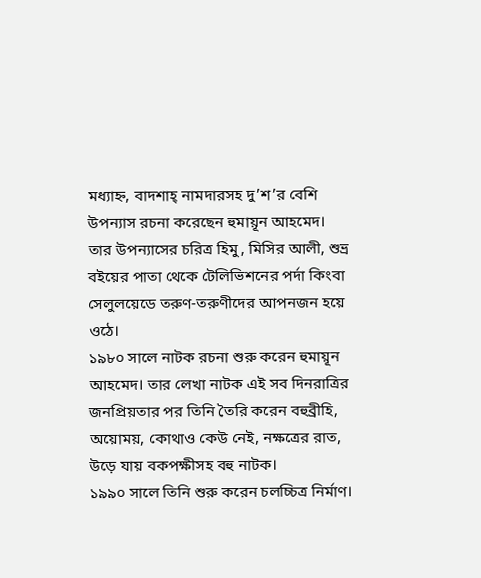মধ্যাহ্ন, বাদশাহ্ নামদারসহ দু’শ’র বেশি উপন্যাস রচনা করেছেন হুমায়ূন আহমেদ।
তার উপন্যাসের চরিত্র হিমু, মিসির আলী, শুভ্র বইয়ের পাতা থেকে টেলিভিশনের পর্দা কিংবা সেলুলয়েডে তরুণ-তরুণীদের আপনজন হয়ে ওঠে।
১৯৮০ সালে নাটক রচনা শুরু করেন হুমায়ূন আহমেদ। তার লেখা নাটক এই সব দিনরাত্রির জনপ্রিয়তার পর তিনি তৈরি করেন বহুব্রীহি, অয়োময়, কোথাও কেউ নেই, নক্ষত্রের রাত, উড়ে যায় বকপক্ষীসহ বহু নাটক।
১৯৯০ সালে তিনি শুরু করেন চলচ্চিত্র নির্মাণ।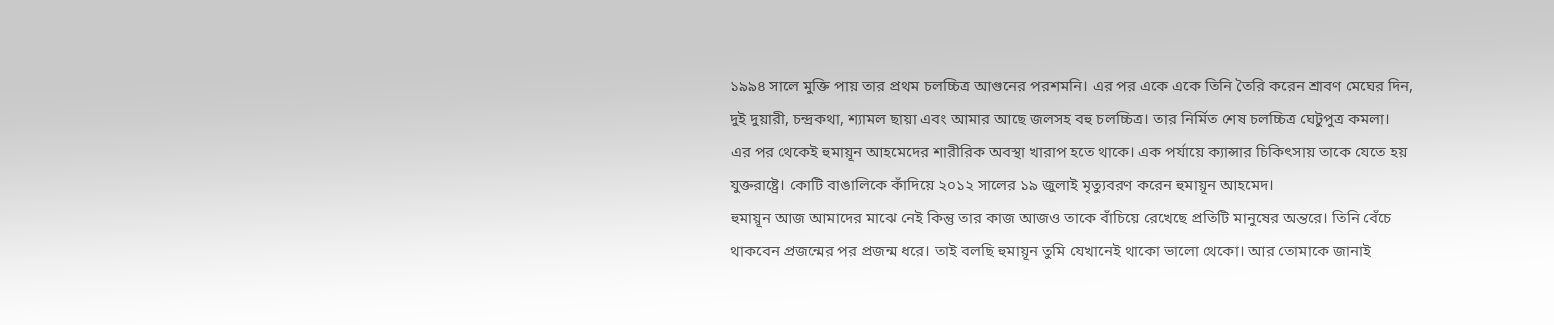১৯৯৪ সালে মুক্তি পায় তার প্রথম চলচ্চিত্র আগুনের পরশমনি। এর পর একে একে তিনি তৈরি করেন শ্রাবণ মেঘের দিন, দুই দুয়ারী, চন্দ্রকথা, শ্যামল ছায়া এবং আমার আছে জলসহ বহু চলচ্চিত্র। তার নির্মিত শেষ চলচ্চিত্র ঘেটুপুত্র কমলা।
এর পর থেকেই হুমায়ূন আহমেদের শারীরিক অবস্থা খারাপ হতে থাকে। এক পর্যায়ে ক্যান্সার চিকিৎসায় তাকে যেতে হয় যুক্তরাষ্ট্রে। কোটি বাঙালিকে কাঁদিয়ে ২০১২ সালের ১৯ জুলাই মৃত্যুবরণ করেন হুমায়ূন আহমেদ।
হুমায়ূন আজ আমাদের মাঝে নেই কিন্তু তার কাজ আজও তাকে বাঁচিয়ে রেখেছে প্রতিটি মানুষের অন্তরে। তিনি বেঁচে থাকবেন প্রজন্মের পর প্রজন্ম ধরে। তাই বলছি হুমায়ূন তুমি যেখানেই থাকো ভালো থেকো। আর তোমাকে জানাই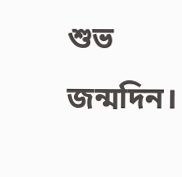শুভ জন্মদিন।